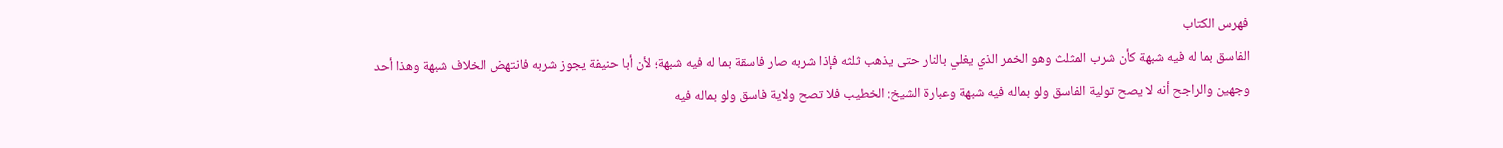فهرس الكتاب
الفاسق بما له فيه شبهة كأن شرب المثلث وهو الخمر الذي يغلي بالنار حتى يذهب ثلثه فإذا شربه صار فاسقة بما له فيه شبهة؛ لأن أبا حنيفة يجوز شربه فانتهض الخلاف شبهة وهذا أحد وجهين والراجح أنه لا يصح تولية الفاسق ولو بماله فيه شبهة وعبارة الشيخ: الخطيب فلا تصح ولاية فاسق ولو بماله فيه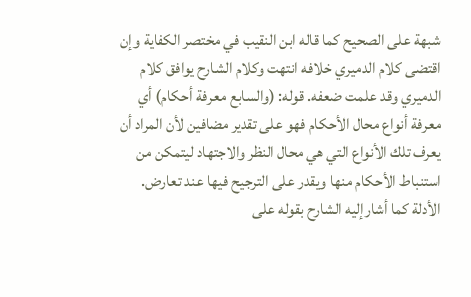شبهة على الصحيح كما قاله ابن النقيب في مختصر الكفاية وإن اقتضى كلام الدميري خلافه انتهت وكلام الشارح يوافق كلام الدميري وقد علمت ضعفه. قوله: (والسابع معرفة أحكام) أي معرفة أنواع محال الأحكام فهو على تقدير مضافين لأن المراد أن يعرف تلك الأنواع التي هي محال النظر والاجتهاد ليتمكن من استنباط الأحكام منها ويقدر على الترجيح فيها عند تعارض. الأدلة كما أشارإليه الشارح بقوله على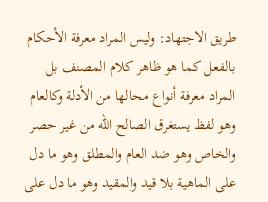طريق الاجتهاد: وليس المراد معرفة الأحكام بالفعل كما هو ظاهر كلام المصنف بل المراد معرفة أنواع محالها من الأدلة وكالعام وهو لفظ يستغرق الصالح الله من غير حصر والخاص وهو ضد العام والمطلق وهو ما دل على الماهية بلا قيد والمقيد وهو ما دل على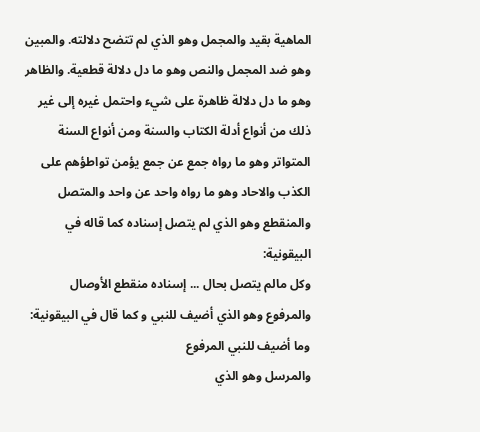الماهية بقيد والمجمل وهو الذي لم تتضح دلالته. والمبين وهو ضد المجمل والنص وهو ما دل دلالة قطعية. والظاهر وهو ما دل دلالة ظاهرة على شيء واحتمل غيره إلى غير ذلك من أنواع أدلة الكتاب والسنة ومن أنواع السنة المتواتر وهو ما رواه جمع عن جمع يؤمن تواطؤهم على الكذب والاحاد وهو ما رواه واحد عن واحد والمتصل والمنقطع وهو الذي لم يتصل إسناده كما قاله في البيقونية:
وكل مالم يتصل بحال ... إسناده منقطع الأوصال
والمرفوع وهو الذي أضيف للنبي و كما قال في البيقونية:
وما أضيف للنبي المرفوع
والمرسل وهو الذي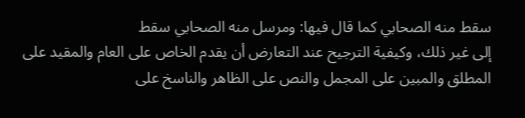سقط منه الصحابي كما قال فيها: ومرسل منه الصحابي سقط
إلى غير ذلك، وكيفية الترجيح عند التعارض أن يقدم الخاص على العام والمقيد على المطلق والمبين على المجمل والنص على الظاهر والناسخ على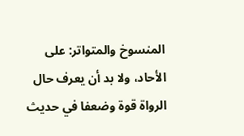المنسوخ والمتواتر: على الأحاد، ولا بد أن يعرف حال الرواة قوة وضعفا في حديث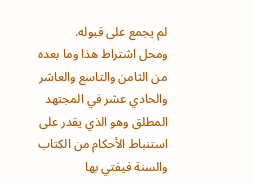لم يجمع على قبوله.
ومحل اشتراط هذا وما بعده من الثامن والتاسع والعاشر والحادي عشر في المجتهد
المطلق وهو الذي يقدر على استنباط الأحكام من الكتاب والسنة فيفتي بها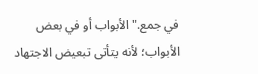في جمع."الأبواب أو في بعض الأبواب؛ لأنه يتأتى تبعيض الاجتهاد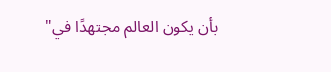بأن يكون العالم مجتهدًا في"